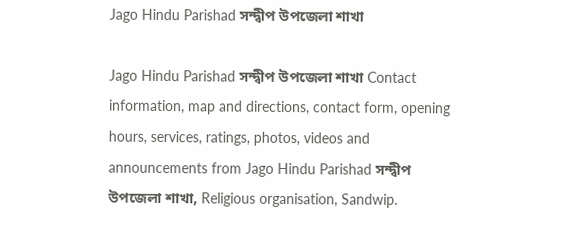Jago Hindu Parishad সন্দ্বীপ উপজেলা শাখা

Jago Hindu Parishad সন্দ্বীপ উপজেলা শাখা Contact information, map and directions, contact form, opening hours, services, ratings, photos, videos and announcements from Jago Hindu Parishad সন্দ্বীপ উপজেলা শাখা, Religious organisation, Sandwip.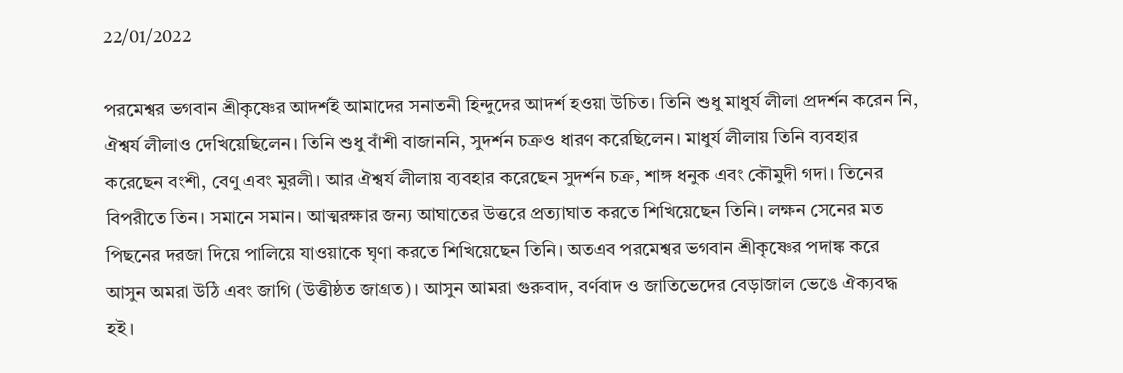22/01/2022

পরমেশ্বর ভগবান শ্রীকৃষ্ণের আদর্শই আমাদের সনাতনী হিন্দুদের আদর্শ হওয়া উচিত। তিনি শুধু মাধুর্য লীলা প্রদর্শন করেন নি, ঐশ্বর্য লীলাও দেখিয়েছিলেন। তিনি শুধু বাঁশী বাজাননি, সুদর্শন চক্রও ধারণ করেছিলেন। মাধুর্য লীলায় তিনি ব্যবহার করেছেন বংশী, বেণু এবং মুরলী। আর ঐশ্বর্য লীলায় ব্যবহার করেছেন সুদর্শন চক্র, শাঙ্গ ধনুক এবং কৌমুদী গদা। তিনের বিপরীতে তিন। সমানে সমান। আত্মরক্ষার জন্য আঘাতের উত্তরে প্রত্যাঘাত করতে শিখিয়েছেন তিনি। লক্ষন সেনের মত পিছনের দরজা দিয়ে পালিয়ে যাওয়াকে ঘৃণা করতে শিখিয়েছেন তিনি। অতএব পরমেশ্বর ভগবান শ্রীকৃষ্ণের পদাঙ্ক করে আসুন অমরা উঠি এবং জাগি (উত্তীষ্ঠত জাগ্রত)। আসুন আমরা গুরুবাদ, বর্ণবাদ ও জাতিভেদের বেড়াজাল ভেঙে ঐক্যবদ্ধ হই।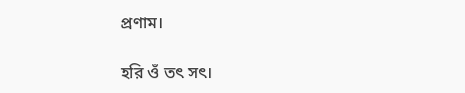প্রণাম।

হরি ওঁ তৎ সৎ।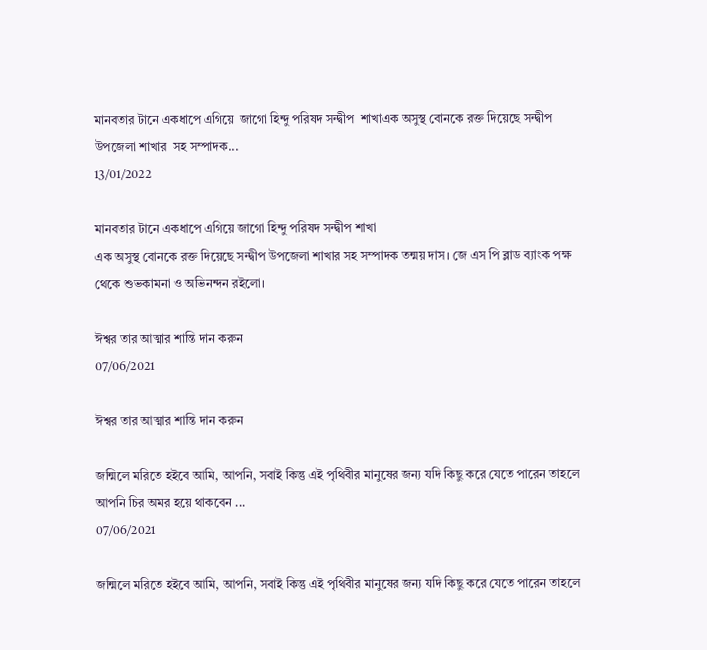মানবতার টানে একধাপে এগিয়ে  জাগো হিন্দু পরিষদ সন্দ্বীপ  শাখাএক অসুস্থ বোনকে রক্ত দিয়েছে সন্দ্বীপ উপজেলা শাখার  সহ সম্পাদক...
13/01/2022

মানবতার টানে একধাপে এগিয়ে জাগো হিন্দু পরিষদ সন্দ্বীপ শাখা
এক অসুস্থ বোনকে রক্ত দিয়েছে সন্দ্বীপ উপজেলা শাখার সহ সম্পাদক তন্ময় দাস। জে এস পি ব্লাড ব্যাংক পক্ষ থেকে শুভকামনা ও অভিনন্দন রইলো।

ঈশ্বর তার আত্মার শান্তি দান করুন
07/06/2021

ঈশ্বর তার আত্মার শান্তি দান করুন

জন্মিলে মরিতে হইবে আমি, আপনি, সবাই কিন্তু এই পৃথিবীর মানুষের জন্য যদি কিছু করে যেতে পারেন তাহলে আপনি চির অমর হয়ে থাকবেন ...
07/06/2021

জন্মিলে মরিতে হইবে আমি, আপনি, সবাই কিন্তু এই পৃথিবীর মানুষের জন্য যদি কিছু করে যেতে পারেন তাহলে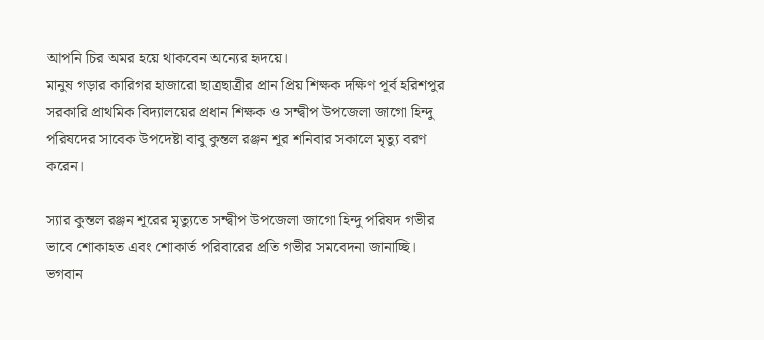আপনি চির অমর হয়ে থাকবেন অন্যের হৃদয়ে।
মানুষ গড়ার কারিগর হাজারো ছাত্রছাত্রীর প্রান প্রিয় শিক্ষক দক্ষিণ পূর্ব হরিশপুর সরকারি প্রাথমিক বিদ্যালয়ের প্রধান শিক্ষক ও সন্দ্বীপ উপজেলা জাগো হিন্দু পরিষদের সাবেক উপদেষ্টা বাবু কুন্তল রঞ্জন শূর শনিবার সকালে মৃত্যু বরণ করেন।

স্যার কুন্তল রঞ্জন শূরের মৃত্যুতে সন্দ্বীপ উপজেলা জাগো হিন্দু পরিষদ গভীর ভাবে শোকাহত এবং শোকার্ত পরিবারের প্রতি গভীর সমবেদনা জানাচ্ছি।
ভগবান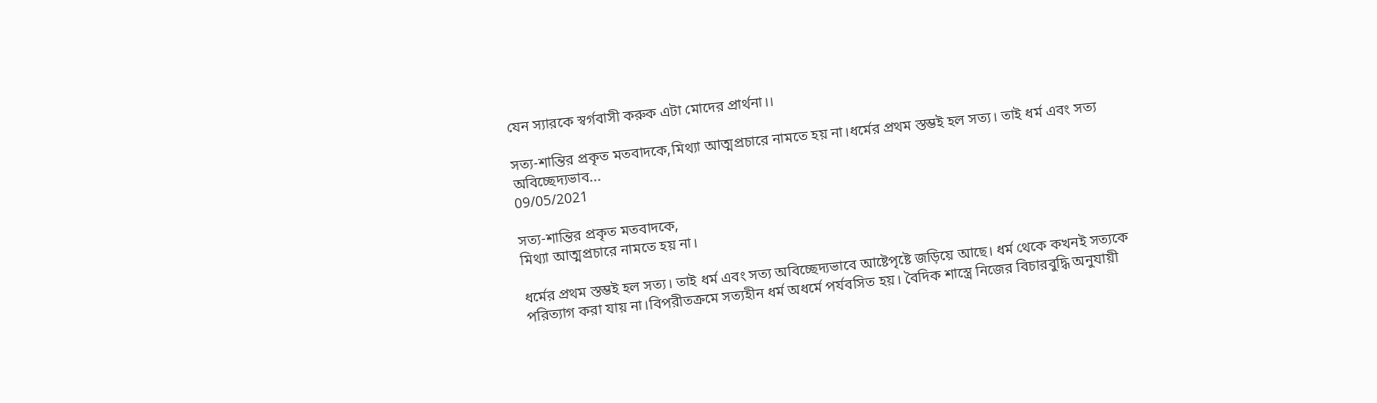যেন স্যারকে স্বর্গবাসী করুক এটা মোদের প্রার্থনা।।

সত্য-শান্তির প্রকৃত মতবাদকে,মিথ্যা আত্মপ্রচারে নামতে হয় না।ধর্মের প্রথম স্তম্ভই হল সত্য। তাই ধর্ম এবং সত্য অবিচ্ছেদ্যভাব...
09/05/2021

সত্য-শান্তির প্রকৃত মতবাদকে,
মিথ্যা আত্মপ্রচারে নামতে হয় না।

ধর্মের প্রথম স্তম্ভই হল সত্য। তাই ধর্ম এবং সত্য অবিচ্ছেদ্যভাবে আষ্টেপৃষ্টে জড়িয়ে আছে। ধর্ম থেকে কখনই সত্যকে পরিত্যাগ করা যায় না।বিপরীতক্রমে সত্যহীন ধর্ম অধর্মে পর্যবসিত হয়। বৈদিক শাস্ত্রে নিজের বিচারবুদ্ধি অনুযায়ী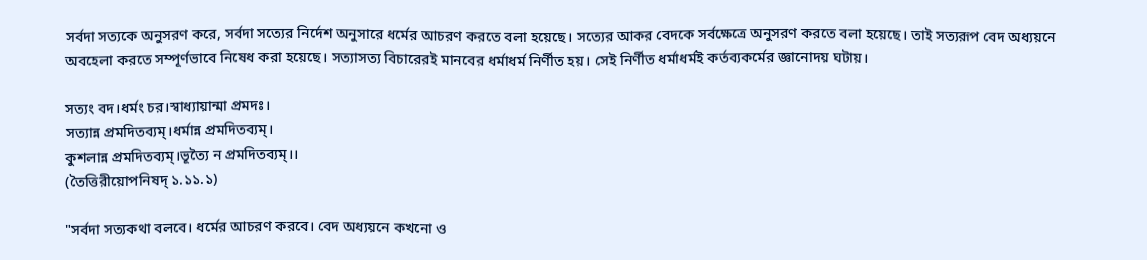সর্বদা সত্যকে অনুসরণ করে, সর্বদা সত্যের নির্দেশ অনুসারে ধর্মের আচরণ করতে বলা হয়েছে। সত্যের আকর বেদকে সর্বক্ষেত্রে অনুসরণ করতে বলা হয়েছে। তাই সত্যরূপ বেদ অধ্যয়নে অবহেলা করতে সম্পূর্ণভাবে নিষেধ করা হয়েছে। সত্যাসত্য বিচারেরই মানবের ধর্মাধর্ম নির্ণীত হয়। সেই নির্ণীত ধর্মাধর্মই কর্তব্যকর্মের জ্ঞানোদয় ঘটায়।

সত্যং বদ।ধর্মং চর।স্বাধ্যায়ান্মা প্রমদঃ।
সত্যান্ন প্রমদিতব্যম্।ধর্মান্ন প্রমদিতব্যম্।
কুশলান্ন প্রমদিতব্যম্।ভূত্যৈ ন প্রমদিতব্যম্।।
(তৈত্তিরীয়োপনিষদ্ ১.১১.১)

"সর্বদা সত্যকথা বলবে। ধর্মের আচরণ করবে। বেদ অধ্যয়নে কখনো ও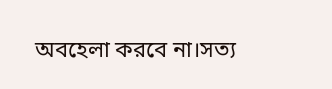অবহেলা করবে না।সত্য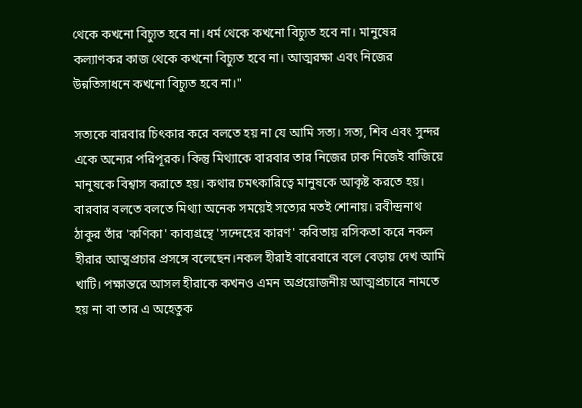থেকে কখনো বিচ্যুত হবে না।ধর্ম থেকে কখনো বিচ্যুত হবে না। মানুষের কল্যাণকর কাজ থেকে কখনো বিচ্যুত হবে না। আত্মরক্ষা এবং নিজের উন্নতিসাধনে কখনো বিচ্যুত হবে না।"

সত্যকে বারবার চিৎকার করে বলতে হয় না যে আমি সত্য। সত্য, শিব এবং সুন্দর একে অন্যের পরিপূরক। কিন্তু মিথ্যাকে বারবার তার নিজের ঢাক নিজেই বাজিয়ে মানুষকে বিশ্বাস করাতে হয়। কথার চমৎকারিত্বে মানুষকে আকৃষ্ট করতে হয়। বারবার বলতে বলতে মিথ্যা অনেক সময়েই সত্যের মতই শোনায়। রবীন্দ্রনাথ ঠাকুর তাঁর 'কণিকা' কাব্যগ্রন্থে 'সন্দেহের কারণ' কবিতায় রসিকতা করে নকল হীরার আত্মপ্রচার প্রসঙ্গে বলেছেন।নকল হীরাই বারেবারে বলে বেড়ায় দেখ আমি খাটি। পক্ষান্তরে আসল হীরাকে কখনও এমন অপ্রয়োজনীয় আত্মপ্রচারে নামতে হয় না বা তার এ অহেতুক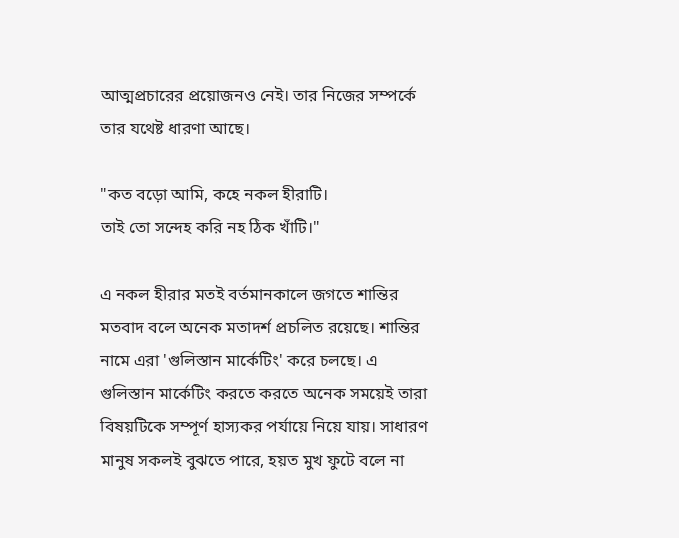আত্মপ্রচারের প্রয়োজনও নেই। তার নিজের সম্পর্কে তার যথেষ্ট ধারণা আছে।

"কত বড়ো আমি, কহে নকল হীরাটি।
তাই তো সন্দেহ করি নহ ঠিক খাঁটি।"

এ নকল হীরার মতই বর্তমানকালে জগতে শান্তির মতবাদ বলে অনেক মতাদর্শ প্রচলিত রয়েছে। শান্তির নামে এরা 'গুলিস্তান মার্কেটিং' করে চলছে। এ গুলিস্তান মার্কেটিং করতে করতে অনেক সময়েই তারা বিষয়টিকে সম্পূর্ণ হাস্যকর পর্যায়ে নিয়ে যায়। সাধারণ মানুষ সকলই বুঝতে পারে, হয়ত মুখ ফুটে বলে না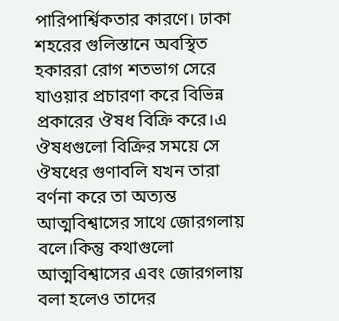পারিপার্শ্বিকতার কারণে। ঢাকা শহরের গুলিস্তানে অবস্থিত হকাররা রোগ শতভাগ সেরে যাওয়ার প্রচারণা করে বিভিন্ন প্রকারের ঔষধ বিক্রি করে।এ ঔষধগুলো বিক্রির সময়ে সে ঔষধের গুণাবলি যখন তারা বর্ণনা করে তা অত্যন্ত আত্মবিশ্বাসের সাথে জোরগলায় বলে।কিন্তু কথাগুলো আত্মবিশ্বাসের এবং জোরগলায় বলা হলেও তাদের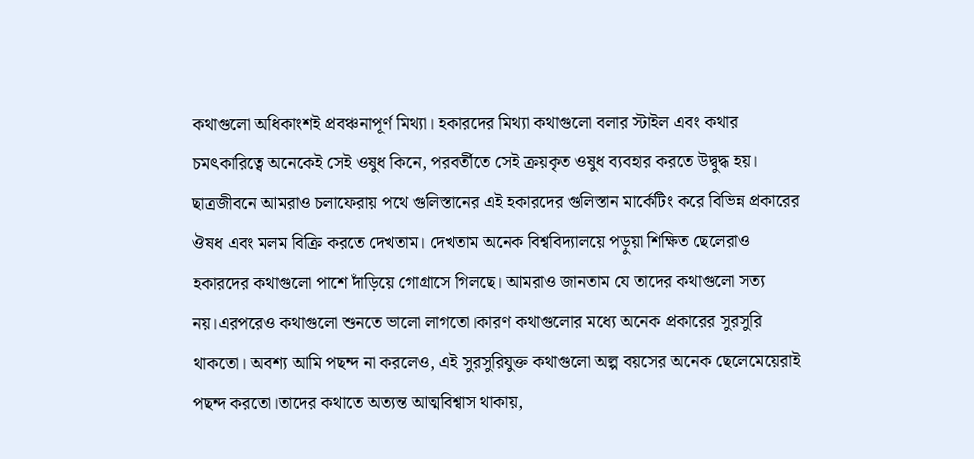কথাগুলো অধিকাংশই প্রবঞ্চনাপূর্ণ মিথ্যা। হকারদের মিথ্যা কথাগুলো বলার স্টাইল এবং কথার চমৎকারিত্বে অনেকেই সেই ওষুধ কিনে, পরবর্তীতে সেই ক্রয়কৃত ওষুধ ব্যবহার করতে উদ্বুদ্ধ হয়। ছাত্রজীবনে আমরাও চলাফেরায় পথে গুলিস্তানের এই হকারদের গুলিস্তান মার্কেটিং করে বিভিন্ন প্রকারের ঔষধ এবং মলম বিক্রি করতে দেখতাম। দেখতাম অনেক বিশ্ববিদ্যালয়ে পড়ুয়া শিক্ষিত ছেলেরাও হকারদের কথাগুলো পাশে দাঁড়িয়ে গোগ্রাসে গিলছে। আমরাও জানতাম যে তাদের কথাগুলো সত্য নয়।এরপরেও কথাগুলো শুনতে ভালো লাগতো।কারণ কথাগুলোর মধ্যে অনেক প্রকারের সুরসুরি থাকতো। অবশ্য আমি পছন্দ না করলেও, এই সুরসুরিযুক্ত কথাগুলো অল্প বয়সের অনেক ছেলেমেয়েরাই পছন্দ করতো।তাদের কথাতে অত্যন্ত আত্মবিশ্বাস থাকায়,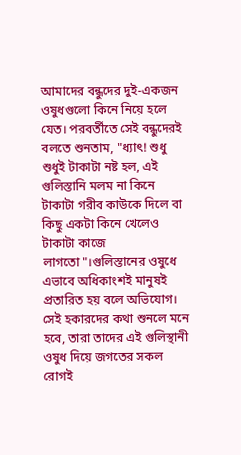আমাদের বন্ধুদের দুই-একজন ওষুধগুলো কিনে নিয়ে হলে যেত। পরবর্তীতে সেই বন্ধুদেরই বলতে শুনতাম, "ধ্যাৎ! শুধু শুধুই টাকাটা নষ্ট হল, এই গুলিস্তানি মলম না কিনে টাকাটা গরীব কাউকে দিলে বা কিছু একটা কিনে খেলেও টাকাটা কাজে লাগতো"।গুলিস্তানের ওষুধে এভাবে অধিকাংশই মানুষই প্রতারিত হয় বলে অভিযোগ। সেই হকারদের কথা শুনলে মনে হবে, তারা তাদের এই গুলিস্থানী ওষুধ দিয়ে জগতের সকল রোগই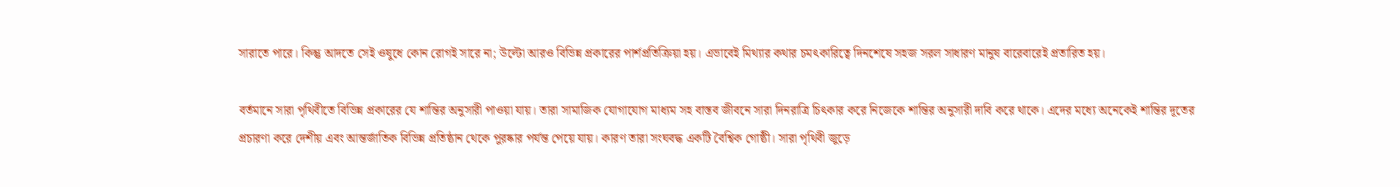সারাতে পারে। কিন্তু আদতে সেই ওষুধে কোন রোগই সারে না; উল্টো আরও বিভিন্ন প্রকারের পার্শপ্রতিক্রিয়া হয়। এভাবেই মিথ্যার কথার চমৎকারিত্বে দিনশেষে সহজ সরল সাধারণ মানুষ বারেবারেই প্রতারিত হয়।

বর্তমানে সারা পৃথিবীতে বিভিন্ন প্রকারের যে শান্তির অনুসারী পাওয়া যায়। তারা সামাজিক যোগাযোগ মাধ্যম সহ বাস্তব জীবনে সারা দিনরাত্রি চিৎকার করে নিজেকে শান্তির অনুসারী দাবি করে থাকে। এদের মধ্যে অনেকেই শান্তির দূতের প্রচারণা করে দেশীয় এবং আন্তর্জাতিক বিভিন্ন প্রতিষ্ঠান থেকে পুরষ্কার পর্যন্ত পেয়ে যায়। কারণ তারা সংঘবদ্ধ একটি বৈশ্বিক গোষ্ঠী। সারা পৃথিবী জুড়ে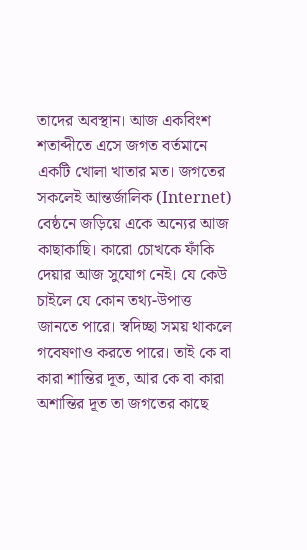তাদের অবস্থান। আজ একবিংশ শতাব্দীতে এসে জগত বর্তমানে একটি খোলা খাতার মত। জগতের সকলেই আন্তর্জালিক (Internet) বেষ্ঠনে জড়িয়ে একে অন্যের আজ কাছাকাছি। কারো চোখকে ফাঁকি দেয়ার আজ সুযোগ নেই। যে কেউ চাইলে যে কোন তথ্য-উপাত্ত জানতে পারে। স্বদিচ্ছা সময় থাকলে গবেষণাও করতে পারে। তাই কে বা কারা শান্তির দূত, আর কে বা কারা অশান্তির দূত তা জগতের কাছে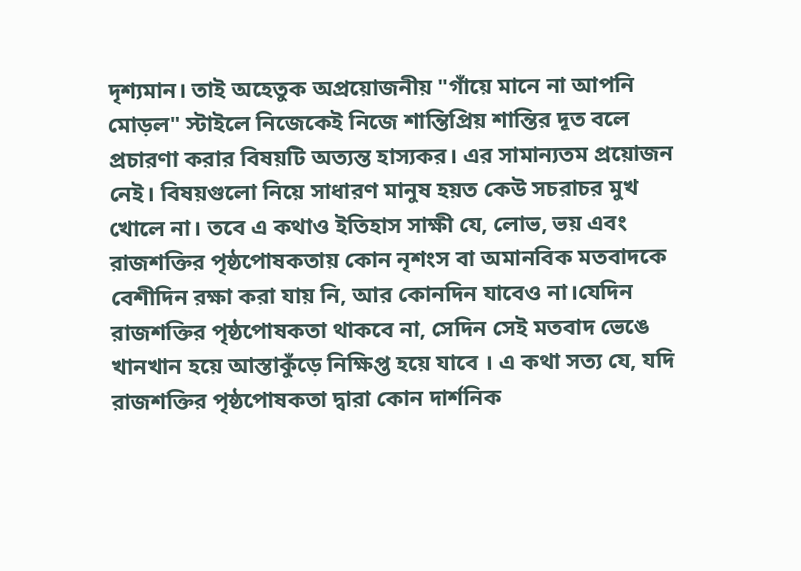দৃশ্যমান। তাই অহেতুক অপ্রয়োজনীয় "গাঁয়ে মানে না আপনি মোড়ল" স্টাইলে নিজেকেই নিজে শান্তিপ্রিয় শান্তির দূত বলে প্রচারণা করার বিষয়টি অত্যন্ত হাস্যকর। এর সামান্যতম প্রয়োজন নেই। বিষয়গুলো নিয়ে সাধারণ মানুষ হয়ত কেউ সচরাচর মুখ খোলে না। তবে এ কথাও ইতিহাস সাক্ষী যে, লোভ, ভয় এবং রাজশক্তির পৃষ্ঠপোষকতায় কোন নৃশংস বা অমানবিক মতবাদকে বেশীদিন রক্ষা করা যায় নি, আর কোনদিন যাবেও না।যেদিন রাজশক্তির পৃষ্ঠপোষকতা থাকবে না, সেদিন সেই মতবাদ ভেঙে খানখান হয়ে আস্তাকুঁড়ে নিক্ষিপ্ত হয়ে যাবে । এ কথা সত্য যে, যদি রাজশক্তির পৃষ্ঠপোষকতা দ্বারা কোন দার্শনিক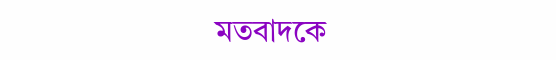মতবাদকে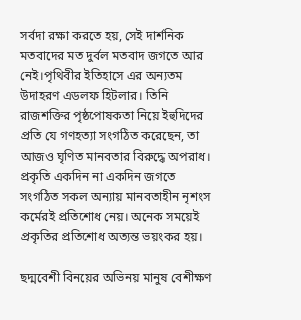সর্বদা রক্ষা করতে হয়, সেই দার্শনিক মতবাদের মত দুর্বল মতবাদ জগতে আর নেই।পৃথিবীর ইতিহাসে এর অন্যতম উদাহরণ এডলফ হিটলার। তিনি রাজশক্তির পৃষ্ঠপোষকতা নিয়ে ইহুদিদের প্রতি যে গণহত্যা সংগঠিত করেছেন, তা আজও ঘৃণিত মানবতার বিরুদ্ধে অপরাধ। প্রকৃতি একদিন না একদিন জগতে সংগঠিত সকল অন্যায় মানবতাহীন নৃশংস কর্মেরই প্রতিশোধ নেয়। অনেক সময়েই প্রকৃতির প্রতিশোধ অত্যন্ত ভয়ংকর হয়।

ছদ্মবেশী বিনয়ের অভিনয় মানুষ বেশীক্ষণ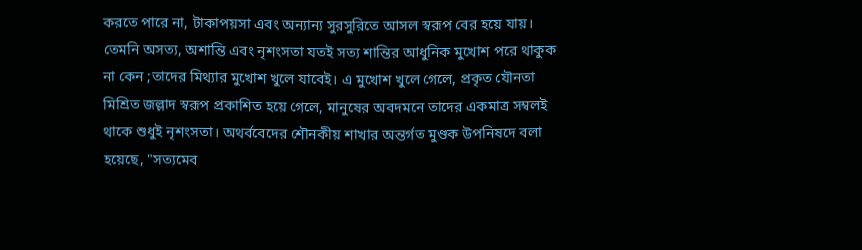করতে পারে না, টাকাপয়সা এবং অন্যান্য সুরসুরিতে আসল স্বরূপ বের হয়ে যায়। তেমনি অসত্য, অশান্তি এবং নৃশংসতা যতই সত্য শান্তির আধুনিক মুখোশ পরে থাকুক না কেন ;তাদের মিথ্যার মুখোশ খুলে যাবেই। এ মুখোশ খুলে গেলে, প্রকৃত যৌনতা মিশ্রিত জল্লাদ স্বরূপ প্রকাশিত হয়ে গেলে, মানুষের অবদমনে তাদের একমাত্র সম্বলই থাকে শুধুই নৃশংসতা। অথর্ববেদের শৌনকীয় শাখার অন্তর্গত মুণ্ডক উপনিষদে বলা হয়েছে, "সত্যমেব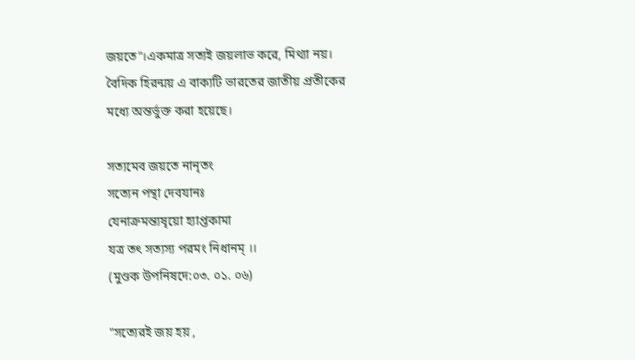জয়তে"।একমাত্র সত্যই জয়লাভ করে, মিথ্যা নয়। বৈদিক হিরন্ময় এ বাক্যটি ভারতের জাতীয় প্রতীকের মধ্যে অন্তর্ভুক্ত করা হয়েছে।

সত্যমেব জয়তে নানৃতং
সত্যেন পন্থা দেবযানঃ
যেনাক্ৰমন্ত্যষৃয়ো হ্যাপ্তকামা
যত্র তৎ সত্যস্য পরমং নিধানম্ ।।
(মুণ্ডক উপনিষদে:০৩. ০১. ০৬)

"সত্যেরই জয় হয় ,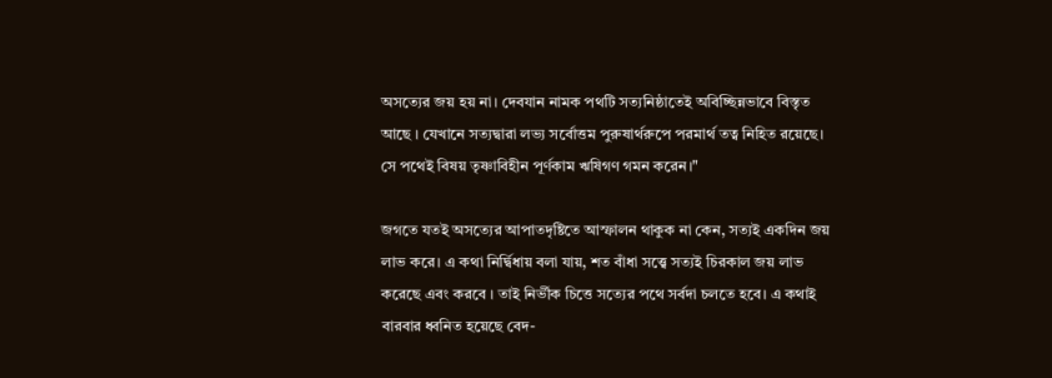অসত্যের জয় হয় না। দেবযান নামক পথটি সত্যনিষ্ঠাতেই অবিচ্ছিন্নভাবে বিস্তৃত আছে । যেখানে সত্যদ্বারা লভ্য সর্বোত্তম পুরুষার্থরুপে পরমার্থ তত্ব নিহিত রয়েছে। সে পথেই বিষয় তৃষ্ণাবিহীন পূর্ণকাম ঋষিগণ গমন করেন।"

জগতে যতই অসত্যের আপাতদৃষ্টিতে আস্ফালন থাকুক না কেন, সত্যই একদিন জয় লাভ করে। এ কথা নির্দ্বিধায় বলা যায়, শত বাঁধা সত্ত্বে সত্যই চিরকাল জয় লাভ করেছে এবং করবে । তাই নির্ভীক চিত্তে সত্যের পথে সর্বদা চলতে হবে। এ কথাই বারবার ধ্বনিত হয়েছে বেদ-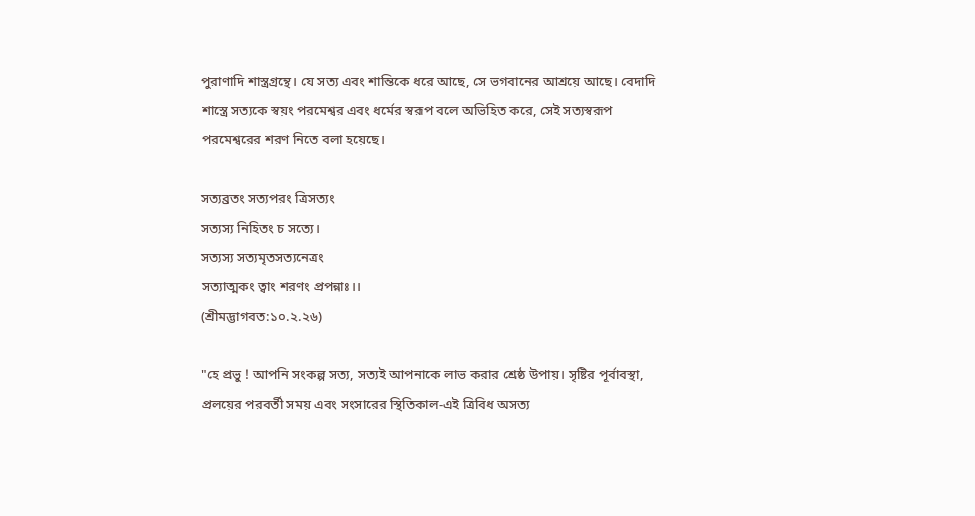পুরাণাদি শাস্ত্রগ্রন্থে। যে সত্য এবং শান্তিকে ধরে আছে, সে ভগবানের আশ্রয়ে আছে। বেদাদি শাস্ত্রে সত্যকে স্বয়ং পরমেশ্বর এবং ধর্মের স্বরূপ বলে অভিহিত করে, সেই সত্যস্বরূপ পরমেশ্বরের শরণ নিতে বলা হয়েছে।

সত্যব্রতং সত্যপরং ত্রিসত্যং
সত্যস্য নিহিতং চ সত্যে।
সত্যস্য সত্যমৃতসত্যনেত্রং
সত্যাত্মকং ত্বাং শরণং প্রপন্নাঃ।।
(শ্রীমদ্ভাগবত:১০.২.২৬)

"হে প্রভু ! আপনি সংকল্প সত্য, সত্যই আপনাকে লাভ করার শ্রেষ্ঠ উপায়। সৃষ্টির পূর্বাবস্থা, প্রলয়ের পরবর্তী সময় এবং সংসারের স্থিতিকাল-এই ত্রিবিধ অসত্য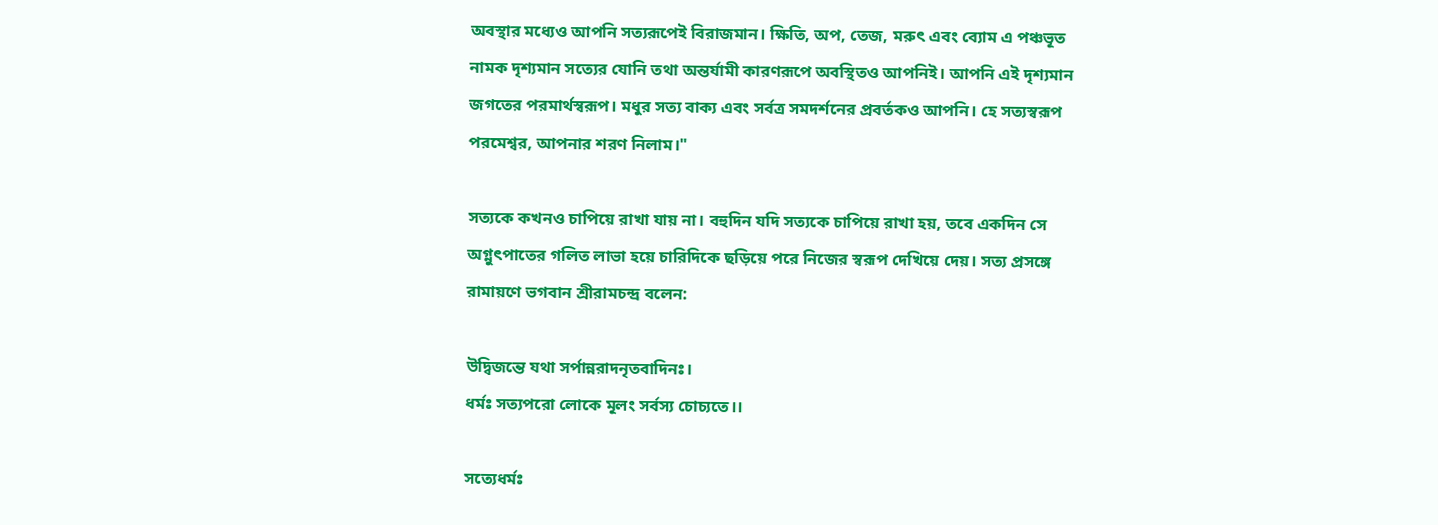অবস্থার মধ্যেও আপনি সত্যরূপেই বিরাজমান। ক্ষিতি, অপ, তেজ, মরুৎ এবং ব্যোম এ পঞ্চভূত নামক দৃশ্যমান সত্যের যোনি তথা অন্তর্যামী কারণরূপে অবস্থিতও আপনিই। আপনি এই দৃশ্যমান জগতের পরমার্থস্বরূপ। মধুর সত্য বাক্য এবং সর্বত্র সমদর্শনের প্রবর্তকও আপনি। হে সত্যস্বরূপ পরমেশ্বর, আপনার শরণ নিলাম।"

সত্যকে কখনও চাপিয়ে রাখা যায় না। বহুদিন যদি সত্যকে চাপিয়ে রাখা হয়, তবে একদিন সে অগ্নুৎপাতের গলিত লাভা হয়ে চারিদিকে ছড়িয়ে পরে নিজের স্বরূপ দেখিয়ে দেয়। সত্য প্রসঙ্গে রামায়ণে ভগবান শ্রীরামচন্দ্র বলেন:

উদ্বিজন্তে যথা সর্পান্নরাদনৃতবাদিনঃ।
ধর্মঃ সত্যপরো লোকে মূলং সর্বস্য চোচ্যতে।।

সত্যেধর্মঃ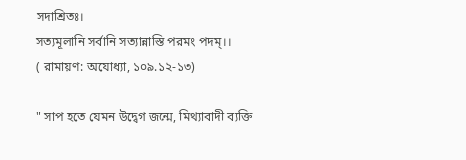সদাশ্রিতঃ।
সত্যমূলানি সর্বানি সত্যান্নাস্তি পরমং পদম্।।
( রামায়ণ: অযোধ্যা, ১০৯.১২-১৩)

" সাপ হতে যেমন উদ্বেগ জন্মে, মিথ্যাবাদী ব্যক্তি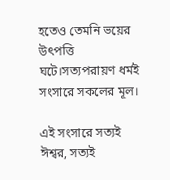হতেও তেমনি ভয়ের উৎপত্তি ঘটে।সত্যপরায়ণ ধর্মই সংসারে সকলের মূল।

এই সংসারে সত্যই ঈশ্বর, সত্যই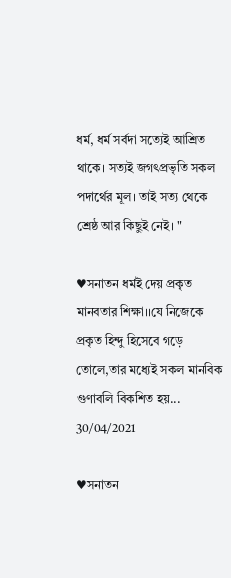ধর্ম, ধর্ম সর্বদা সত্যেই আশ্রিত থাকে। সত্যই জগৎপ্রভৃতি সকল পদার্থের মূল। তাই সত্য থেকে শ্রেষ্ঠ আর কিছুই নেই। "

♥সনাতন ধর্মই দেয় প্রকৃত মানবতার শিক্ষা।।যে নিজেকে প্রকৃত হিন্দু হিসেবে গড়ে তোলে,তার মধ্যেই সকল মানবিক গুণাবলি বিকশিত হয়...
30/04/2021

♥সনাতন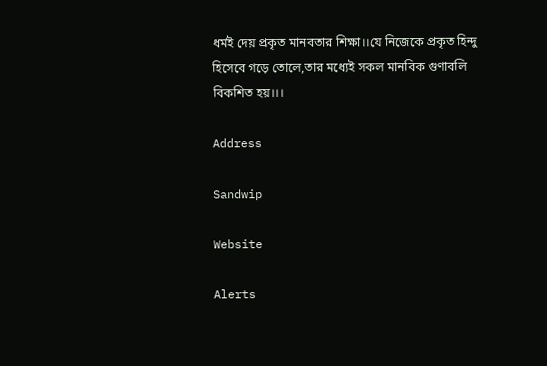ধর্মই দেয় প্রকৃত মানবতার শিক্ষা।।যে নিজেকে প্রকৃত হিন্দু হিসেবে গড়ে তোলে,তার মধ্যেই সকল মানবিক গুণাবলি বিকশিত হয়।।।

Address

Sandwip

Website

Alerts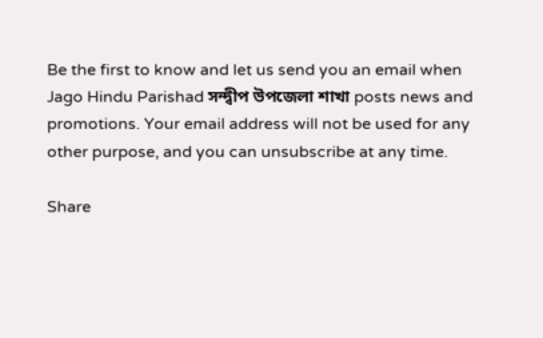Be the first to know and let us send you an email when Jago Hindu Parishad সন্দ্বীপ উপজেলা শাখা posts news and promotions. Your email address will not be used for any other purpose, and you can unsubscribe at any time.

Share